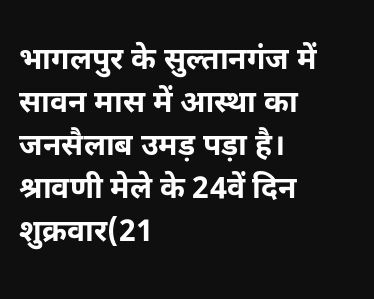भागलपुर के सुल्तानगंज में सावन मास में आस्था का जनसैलाब उमड़ पड़ा है। श्रावणी मेले के 24वें दिन शुक्रवार(21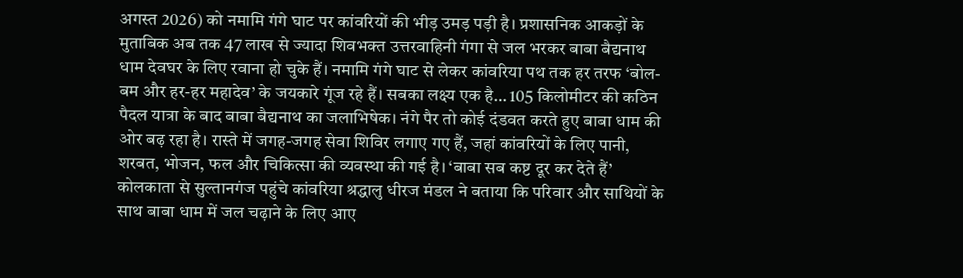अगस्त 2026) को नमामि गंगे घाट पर कांवरियों की भीड़ उमड़ पड़ी है। प्रशासनिक आकड़ों के मुताबिक अब तक 47 लाख से ज्यादा शिवभक्त उत्तरवाहिनी गंगा से जल भरकर बाबा बैद्यनाथ धाम देवघर के लिए रवाना हो चुके हैं। नमामि गंगे घाट से लेकर कांवरिया पथ तक हर तरफ ‘बोल-बम और हर-हर महादेव’ के जयकारे गूंज रहे हैं। सबका लक्ष्य एक है… 105 किलोमीटर की कठिन पैदल यात्रा के बाद बाबा बैद्यनाथ का जलाभिषेक। नंगे पैर तो कोई दंडवत करते हुए बाबा धाम की ओर बढ़ रहा है। रास्ते में जगह-जगह सेवा शिविर लगाए गए हैं, जहां कांवरियों के लिए पानी, शरबत, भोजन, फल और चिकित्सा की व्यवस्था की गई है। ‘बाबा सब कष्ट दूर कर देते हैं’ कोलकाता से सुल्तानगंज पहुंचे कांवरिया श्रद्धालु धीरज मंडल ने बताया कि परिवार और साथियों के साथ बाबा धाम में जल चढ़ाने के लिए आए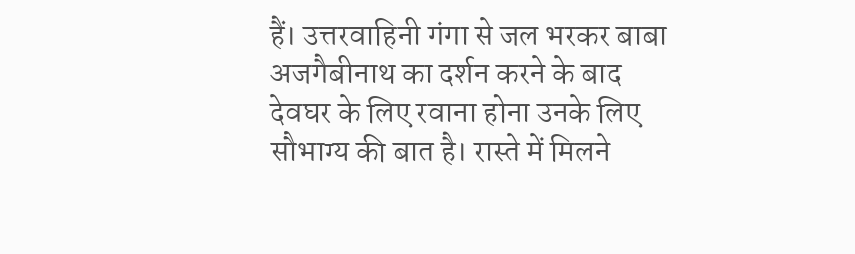हैं। उत्तरवाहिनी गंगा से जल भरकर बाबा अजगैबीनाथ का दर्शन करने के बाद देवघर के लिए रवाना होना उनके लिए सौभाग्य की बात है। रास्ते में मिलने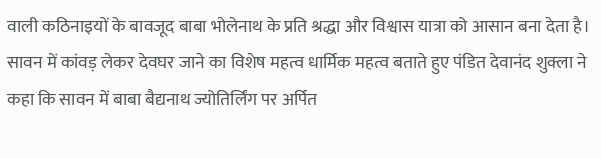वाली कठिनाइयों के बावजूद बाबा भोलेनाथ के प्रति श्रद्धा और विश्वास यात्रा को आसान बना देता है। सावन में कांवड़ लेकर देवघर जाने का विशेष महत्व धार्मिक महत्व बताते हुए पंडित देवानंद शुक्ला ने कहा कि सावन में बाबा बैद्यनाथ ज्योतिर्लिंग पर अर्पित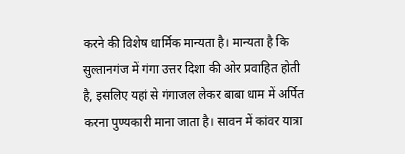करने की विशेष धार्मिक मान्यता है। मान्यता है कि सुल्तानगंज में गंगा उत्तर दिशा की ओर प्रवाहित होती है, इसलिए यहां से गंगाजल लेकर बाबा धाम में अर्पित करना पुण्यकारी माना जाता है। सावन में कांवर यात्रा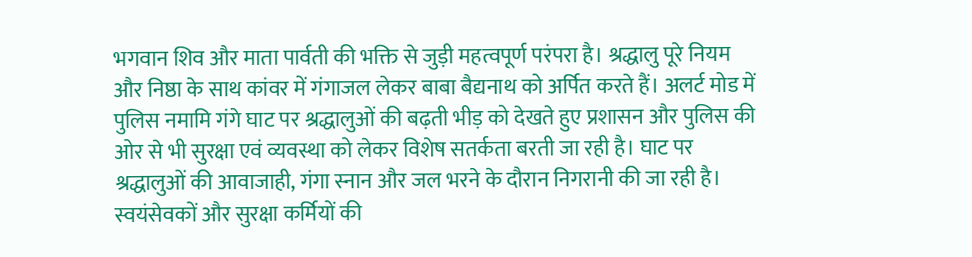भगवान शिव और माता पार्वती की भक्ति से जुड़ी महत्वपूर्ण परंपरा है। श्रद्धालु पूरे नियम और निष्ठा के साथ कांवर में गंगाजल लेकर बाबा बैद्यनाथ को अर्पित करते हैं। अलर्ट मोड में पुलिस नमामि गंगे घाट पर श्रद्धालुओं की बढ़ती भीड़ को देखते हुए प्रशासन और पुलिस की ओर से भी सुरक्षा एवं व्यवस्था को लेकर विशेष सतर्कता बरती जा रही है। घाट पर श्रद्धालुओं की आवाजाही, गंगा स्नान और जल भरने के दौरान निगरानी की जा रही है। स्वयंसेवकों और सुरक्षा कर्मियों की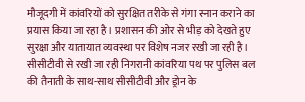मौजूदगी में कांवरियों को सुरक्षित तरीके से गंगा स्नान कराने का प्रयास किया जा रहा है। प्रशासन की ओर से भीड़ को देखते हुए सुरक्षा और यातायात व्यवस्था पर विशेष नजर रखी जा रही है। सीसीटीवी से रखी जा रही निगरानी कांवरिया पथ पर पुलिस बल की तैनाती के साथ-साथ सीसीटीवी और ड्रोन के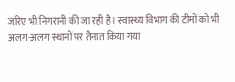जरिए भी निगरानी की जा रही है। स्वास्थ्य विभाग की टीमों को भी अलग-अलग स्थानों पर तैनात किया गया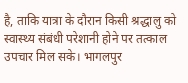है, ताकि यात्रा के दौरान किसी श्रद्धालु को स्वास्थ्य संबंधी परेशानी होने पर तत्काल उपचार मिल सके। भागलपुर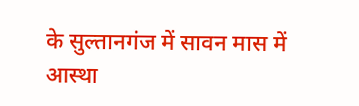के सुल्तानगंज में सावन मास में आस्था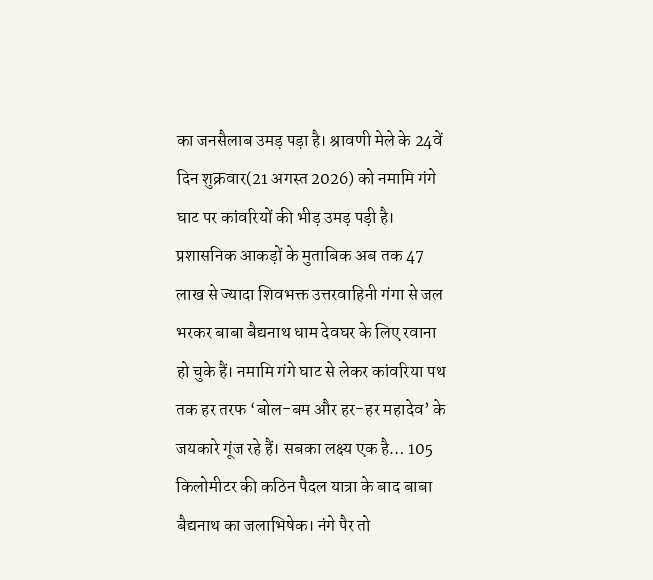का जनसैलाब उमड़ पड़ा है। श्रावणी मेले के 24वें दिन शुक्रवार(21 अगस्त 2026) को नमामि गंगे घाट पर कांवरियों की भीड़ उमड़ पड़ी है। प्रशासनिक आकड़ों के मुताबिक अब तक 47 लाख से ज्यादा शिवभक्त उत्तरवाहिनी गंगा से जल भरकर बाबा बैद्यनाथ धाम देवघर के लिए रवाना हो चुके हैं। नमामि गंगे घाट से लेकर कांवरिया पथ तक हर तरफ ‘बोल-बम और हर-हर महादेव’ के जयकारे गूंज रहे हैं। सबका लक्ष्य एक है… 105 किलोमीटर की कठिन पैदल यात्रा के बाद बाबा बैद्यनाथ का जलाभिषेक। नंगे पैर तो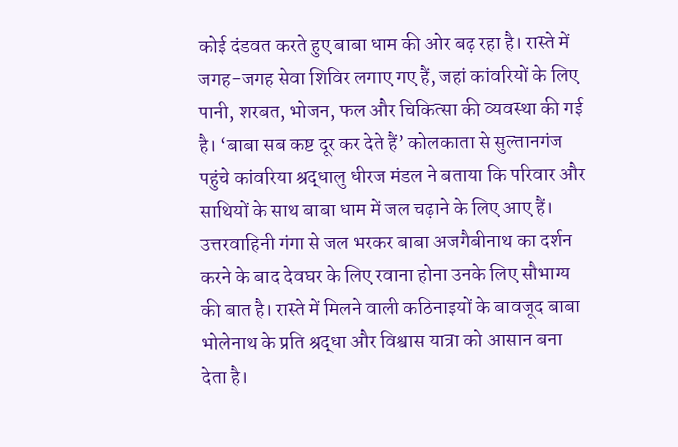कोई दंडवत करते हुए बाबा धाम की ओर बढ़ रहा है। रास्ते में जगह-जगह सेवा शिविर लगाए गए हैं, जहां कांवरियों के लिए पानी, शरबत, भोजन, फल और चिकित्सा की व्यवस्था की गई है। ‘बाबा सब कष्ट दूर कर देते हैं’ कोलकाता से सुल्तानगंज पहुंचे कांवरिया श्रद्धालु धीरज मंडल ने बताया कि परिवार और साथियों के साथ बाबा धाम में जल चढ़ाने के लिए आए हैं। उत्तरवाहिनी गंगा से जल भरकर बाबा अजगैबीनाथ का दर्शन करने के बाद देवघर के लिए रवाना होना उनके लिए सौभाग्य की बात है। रास्ते में मिलने वाली कठिनाइयों के बावजूद बाबा भोलेनाथ के प्रति श्रद्धा और विश्वास यात्रा को आसान बना देता है।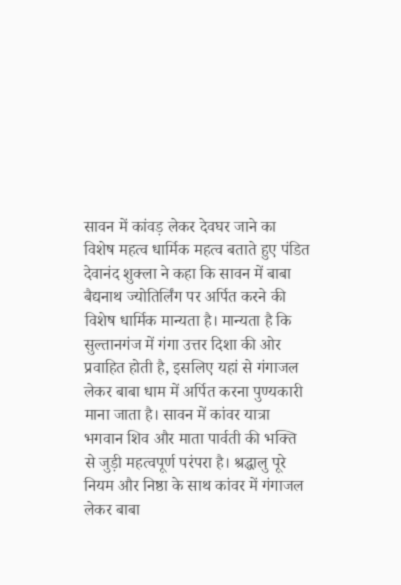सावन में कांवड़ लेकर देवघर जाने का विशेष महत्व धार्मिक महत्व बताते हुए पंडित देवानंद शुक्ला ने कहा कि सावन में बाबा बैद्यनाथ ज्योतिर्लिंग पर अर्पित करने की विशेष धार्मिक मान्यता है। मान्यता है कि सुल्तानगंज में गंगा उत्तर दिशा की ओर प्रवाहित होती है, इसलिए यहां से गंगाजल लेकर बाबा धाम में अर्पित करना पुण्यकारी माना जाता है। सावन में कांवर यात्रा भगवान शिव और माता पार्वती की भक्ति से जुड़ी महत्वपूर्ण परंपरा है। श्रद्धालु पूरे नियम और निष्ठा के साथ कांवर में गंगाजल लेकर बाबा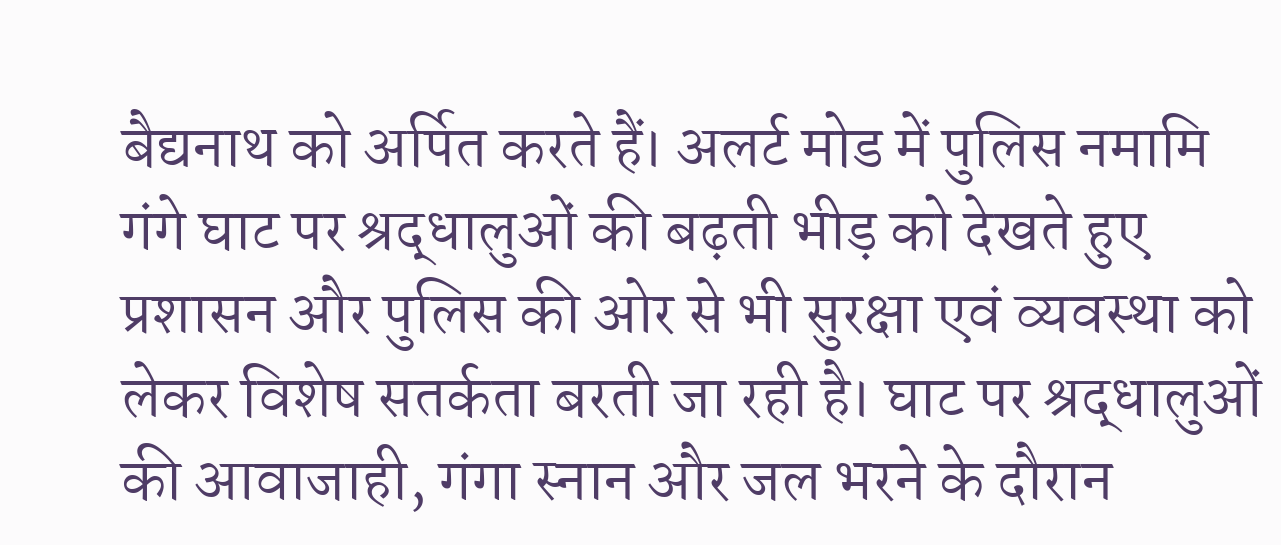बैद्यनाथ को अर्पित करते हैं। अलर्ट मोड में पुलिस नमामि गंगे घाट पर श्रद्धालुओं की बढ़ती भीड़ को देखते हुए प्रशासन और पुलिस की ओर से भी सुरक्षा एवं व्यवस्था को लेकर विशेष सतर्कता बरती जा रही है। घाट पर श्रद्धालुओं की आवाजाही, गंगा स्नान और जल भरने के दौरान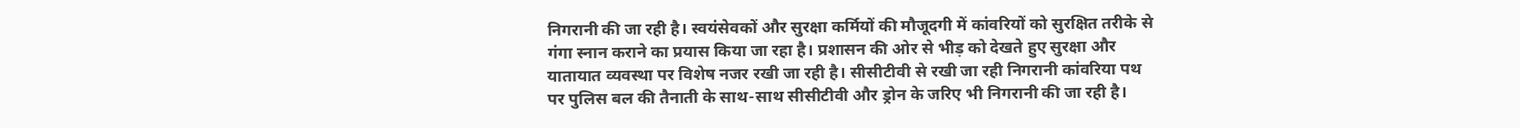निगरानी की जा रही है। स्वयंसेवकों और सुरक्षा कर्मियों की मौजूदगी में कांवरियों को सुरक्षित तरीके से गंगा स्नान कराने का प्रयास किया जा रहा है। प्रशासन की ओर से भीड़ को देखते हुए सुरक्षा और यातायात व्यवस्था पर विशेष नजर रखी जा रही है। सीसीटीवी से रखी जा रही निगरानी कांवरिया पथ पर पुलिस बल की तैनाती के साथ-साथ सीसीटीवी और ड्रोन के जरिए भी निगरानी की जा रही है।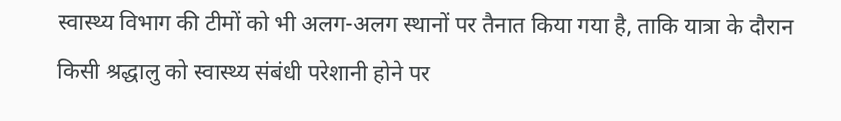स्वास्थ्य विभाग की टीमों को भी अलग-अलग स्थानों पर तैनात किया गया है, ताकि यात्रा के दौरान किसी श्रद्धालु को स्वास्थ्य संबंधी परेशानी होने पर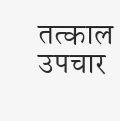तत्काल उपचार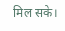मिल सके।